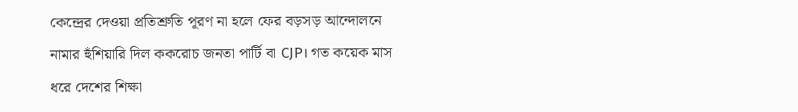কেন্দ্রের দেওয়া প্রতিশ্রুতি পূরণ না হলে ফের বড়সড় আন্দোলনে নামার হুঁশিয়ারি দিল ককরোচ জনতা পার্টি বা CJP। গত কয়েক মাস ধরে দেশের শিক্ষা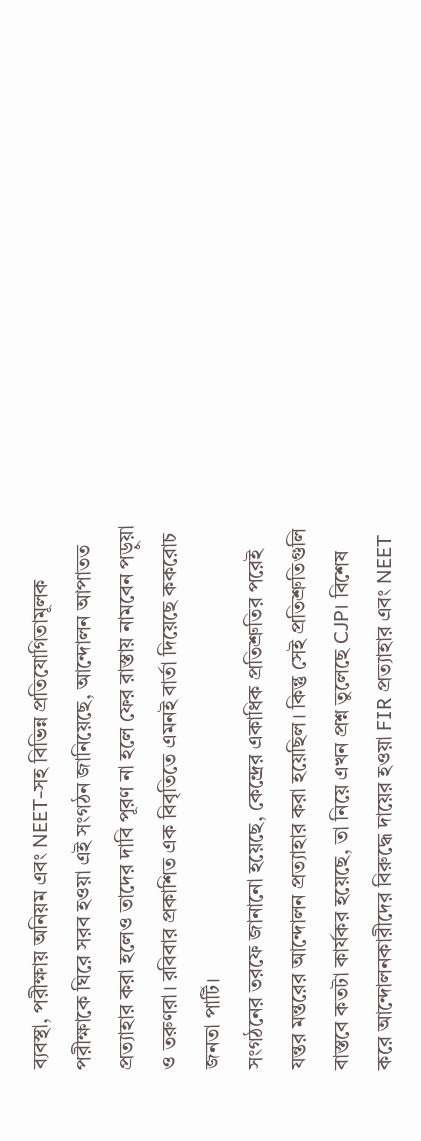ব্যবস্থা, পরীক্ষায় অনিয়ম এবং NEET-সহ বিভিন্ন প্রতিযোগিতামূলক পরীক্ষাকে ঘিরে সরব হওয়া এই সংগঠন জানিয়েছে, আন্দোলন আপাতত প্রত্যাহার করা হলেও তাদের দাবি পূরণ না হলে ফের রাস্তায় নামবেন পড়ুয়া ও তরুণরা। রবিবার প্রকাশিত এক বিবৃতিতে এমনই বার্তা দিয়েছে ককরোচ জনতা পার্টি।
সংগঠনের তরফে জানানো হয়েছে, কেন্দ্রের একাধিক প্রতিশ্রুতির পরেই যন্তর মন্তরের আন্দোলন প্রত্যাহার করা হয়েছিল। কিন্তু সেই প্রতিশ্রুতিগুলি বাস্তবে কতটা কার্যকর হয়েছে, তা নিয়ে এখন প্রশ্ন তুলেছে CJP। বিশেষ করে আন্দোলনকারীদের বিরুদ্ধে দায়ের হওয়া FIR প্রত্যাহার এবং NEET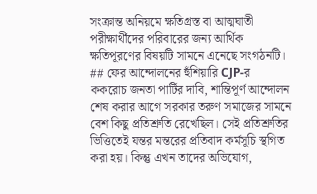সংক্রান্ত অনিয়মে ক্ষতিগ্রস্ত বা আত্মঘাতী পরীক্ষার্থীদের পরিবারের জন্য আর্থিক ক্ষতিপূরণের বিষয়টি সামনে এনেছে সংগঠনটি।
## ফের আন্দোলনের হুঁশিয়ারি CJP-র
ককরোচ জনতা পার্টির দাবি, শান্তিপূর্ণ আন্দোলন শেষ করার আগে সরকার তরুণ সমাজের সামনে বেশ কিছু প্রতিশ্রুতি রেখেছিল। সেই প্রতিশ্রুতির ভিত্তিতেই যন্তর মন্তরের প্রতিবাদ কর্মসূচি স্থগিত করা হয়। কিন্তু এখন তাদের অভিযোগ,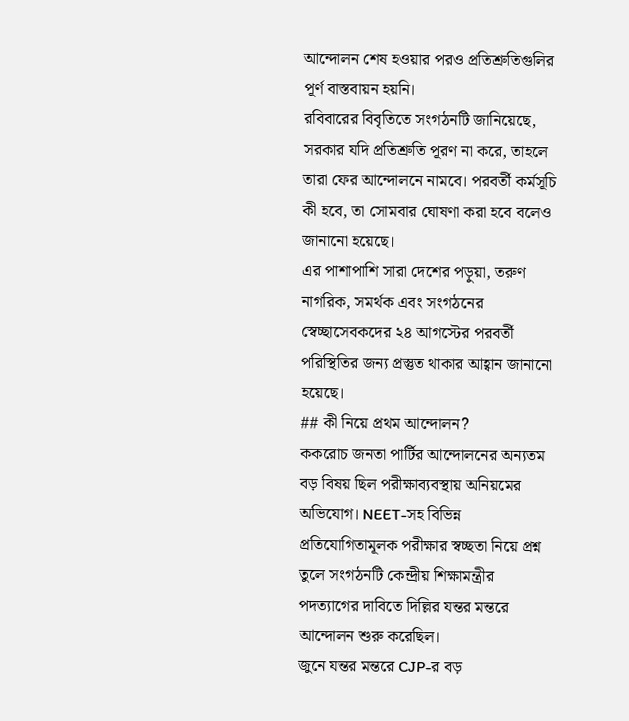আন্দোলন শেষ হওয়ার পরও প্রতিশ্রুতিগুলির পূর্ণ বাস্তবায়ন হয়নি।
রবিবারের বিবৃতিতে সংগঠনটি জানিয়েছে, সরকার যদি প্রতিশ্রুতি পূরণ না করে, তাহলে তারা ফের আন্দোলনে নামবে। পরবর্তী কর্মসূচি কী হবে, তা সোমবার ঘোষণা করা হবে বলেও জানানো হয়েছে।
এর পাশাপাশি সারা দেশের পড়ুয়া, তরুণ নাগরিক, সমর্থক এবং সংগঠনের স্বেচ্ছাসেবকদের ২৪ আগস্টের পরবর্তী পরিস্থিতির জন্য প্রস্তুত থাকার আহ্বান জানানো হয়েছে।
## কী নিয়ে প্রথম আন্দোলন?
ককরোচ জনতা পার্টির আন্দোলনের অন্যতম বড় বিষয় ছিল পরীক্ষাব্যবস্থায় অনিয়মের অভিযোগ। NEET-সহ বিভিন্ন প্রতিযোগিতামূলক পরীক্ষার স্বচ্ছতা নিয়ে প্রশ্ন তুলে সংগঠনটি কেন্দ্রীয় শিক্ষামন্ত্রীর পদত্যাগের দাবিতে দিল্লির যন্তর মন্তরে আন্দোলন শুরু করেছিল।
জুনে যন্তর মন্তরে CJP-র বড়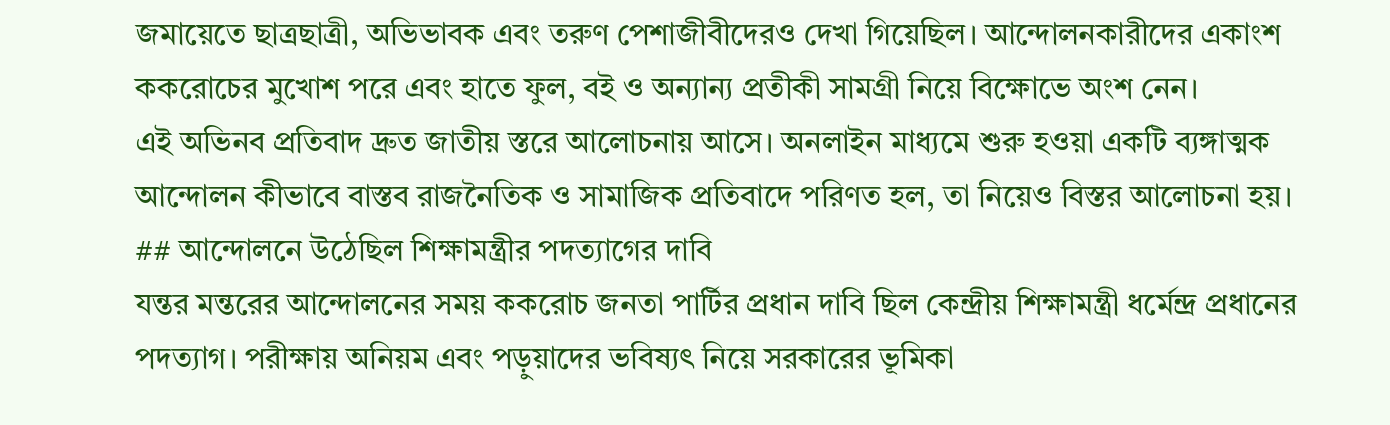জমায়েতে ছাত্রছাত্রী, অভিভাবক এবং তরুণ পেশাজীবীদেরও দেখা গিয়েছিল। আন্দোলনকারীদের একাংশ ককরোচের মুখোশ পরে এবং হাতে ফুল, বই ও অন্যান্য প্রতীকী সামগ্রী নিয়ে বিক্ষোভে অংশ নেন।
এই অভিনব প্রতিবাদ দ্রুত জাতীয় স্তরে আলোচনায় আসে। অনলাইন মাধ্যমে শুরু হওয়া একটি ব্যঙ্গাত্মক আন্দোলন কীভাবে বাস্তব রাজনৈতিক ও সামাজিক প্রতিবাদে পরিণত হল, তা নিয়েও বিস্তর আলোচনা হয়।
## আন্দোলনে উঠেছিল শিক্ষামন্ত্রীর পদত্যাগের দাবি
যন্তর মন্তরের আন্দোলনের সময় ককরোচ জনতা পার্টির প্রধান দাবি ছিল কেন্দ্রীয় শিক্ষামন্ত্রী ধর্মেন্দ্র প্রধানের পদত্যাগ। পরীক্ষায় অনিয়ম এবং পড়ুয়াদের ভবিষ্যৎ নিয়ে সরকারের ভূমিকা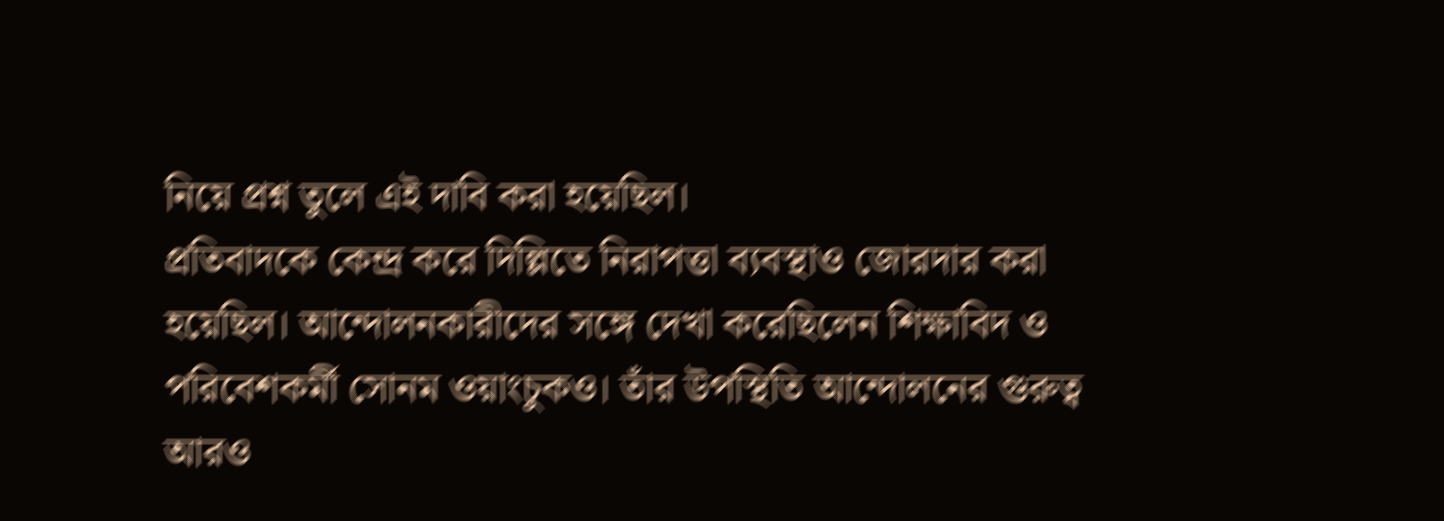নিয়ে প্রশ্ন তুলে এই দাবি করা হয়েছিল।
প্রতিবাদকে কেন্দ্র করে দিল্লিতে নিরাপত্তা ব্যবস্থাও জোরদার করা হয়েছিল। আন্দোলনকারীদের সঙ্গে দেখা করেছিলেন শিক্ষাবিদ ও পরিবেশকর্মী সোনম ওয়াংচুকও। তাঁর উপস্থিতি আন্দোলনের গুরুত্ব আরও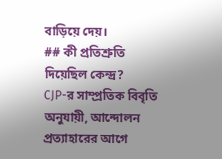বাড়িয়ে দেয়।
## কী প্রতিশ্রুতি দিয়েছিল কেন্দ্র?
CJP-র সাম্প্রতিক বিবৃতি অনুযায়ী, আন্দোলন প্রত্যাহারের আগে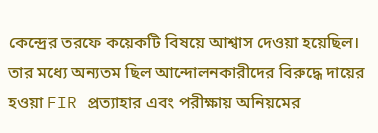কেন্দ্রের তরফে কয়েকটি বিষয়ে আশ্বাস দেওয়া হয়েছিল। তার মধ্যে অন্যতম ছিল আন্দোলনকারীদের বিরুদ্ধে দায়ের হওয়া FIR প্রত্যাহার এবং পরীক্ষায় অনিয়মের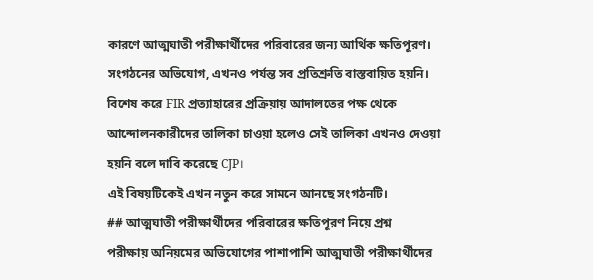কারণে আত্মঘাতী পরীক্ষার্থীদের পরিবারের জন্য আর্থিক ক্ষতিপূরণ।
সংগঠনের অভিযোগ, এখনও পর্যন্ত সব প্রতিশ্রুতি বাস্তবায়িত হয়নি। বিশেষ করে FIR প্রত্যাহারের প্রক্রিয়ায় আদালতের পক্ষ থেকে আন্দোলনকারীদের তালিকা চাওয়া হলেও সেই তালিকা এখনও দেওয়া হয়নি বলে দাবি করেছে CJP।
এই বিষয়টিকেই এখন নতুন করে সামনে আনছে সংগঠনটি।
## আত্মঘাতী পরীক্ষার্থীদের পরিবারের ক্ষতিপূরণ নিয়ে প্রশ্ন
পরীক্ষায় অনিয়মের অভিযোগের পাশাপাশি আত্মঘাতী পরীক্ষার্থীদের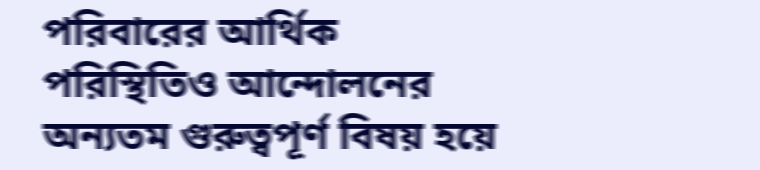পরিবারের আর্থিক পরিস্থিতিও আন্দোলনের অন্যতম গুরুত্বপূর্ণ বিষয় হয়ে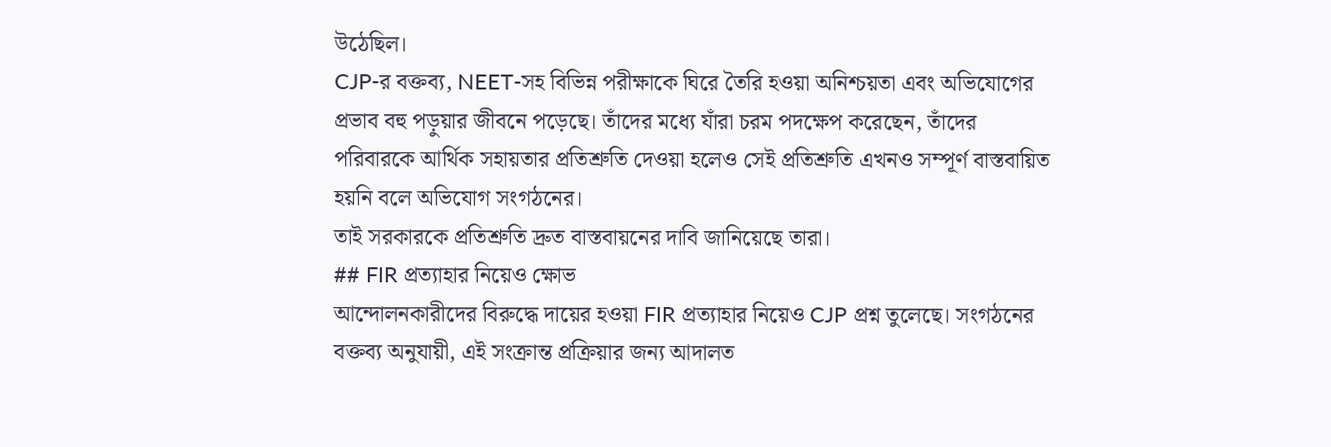উঠেছিল।
CJP-র বক্তব্য, NEET-সহ বিভিন্ন পরীক্ষাকে ঘিরে তৈরি হওয়া অনিশ্চয়তা এবং অভিযোগের প্রভাব বহু পড়ুয়ার জীবনে পড়েছে। তাঁদের মধ্যে যাঁরা চরম পদক্ষেপ করেছেন, তাঁদের পরিবারকে আর্থিক সহায়তার প্রতিশ্রুতি দেওয়া হলেও সেই প্রতিশ্রুতি এখনও সম্পূর্ণ বাস্তবায়িত হয়নি বলে অভিযোগ সংগঠনের।
তাই সরকারকে প্রতিশ্রুতি দ্রুত বাস্তবায়নের দাবি জানিয়েছে তারা।
## FIR প্রত্যাহার নিয়েও ক্ষোভ
আন্দোলনকারীদের বিরুদ্ধে দায়ের হওয়া FIR প্রত্যাহার নিয়েও CJP প্রশ্ন তুলেছে। সংগঠনের বক্তব্য অনুযায়ী, এই সংক্রান্ত প্রক্রিয়ার জন্য আদালত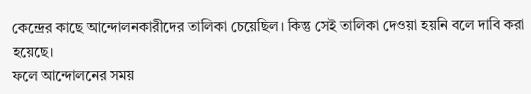কেন্দ্রের কাছে আন্দোলনকারীদের তালিকা চেয়েছিল। কিন্তু সেই তালিকা দেওয়া হয়নি বলে দাবি করা হয়েছে।
ফলে আন্দোলনের সময়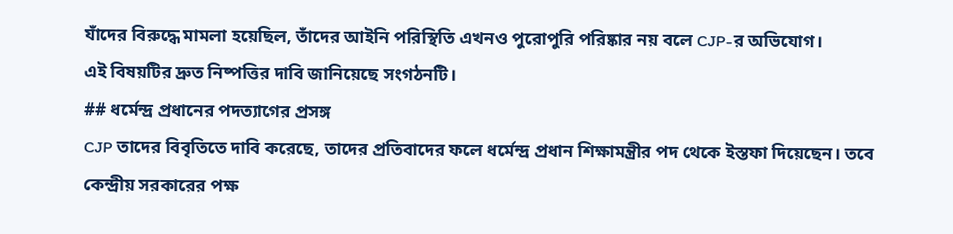যাঁদের বিরুদ্ধে মামলা হয়েছিল, তাঁদের আইনি পরিস্থিতি এখনও পুরোপুরি পরিষ্কার নয় বলে CJP-র অভিযোগ।
এই বিষয়টির দ্রুত নিষ্পত্তির দাবি জানিয়েছে সংগঠনটি।
## ধর্মেন্দ্র প্রধানের পদত্যাগের প্রসঙ্গ
CJP তাদের বিবৃতিতে দাবি করেছে, তাদের প্রতিবাদের ফলে ধর্মেন্দ্র প্রধান শিক্ষামন্ত্রীর পদ থেকে ইস্তফা দিয়েছেন। তবে কেন্দ্রীয় সরকারের পক্ষ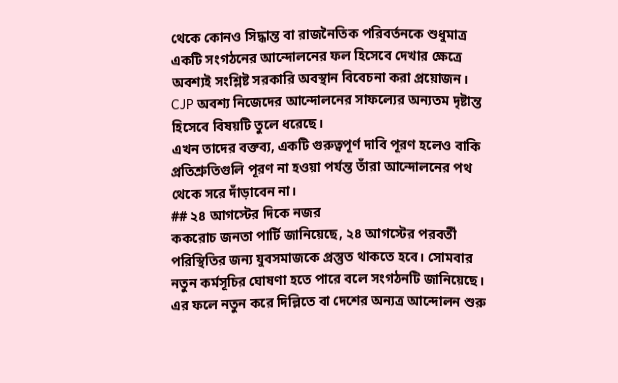থেকে কোনও সিদ্ধান্ত বা রাজনৈতিক পরিবর্তনকে শুধুমাত্র একটি সংগঠনের আন্দোলনের ফল হিসেবে দেখার ক্ষেত্রে অবশ্যই সংশ্লিষ্ট সরকারি অবস্থান বিবেচনা করা প্রয়োজন।
CJP অবশ্য নিজেদের আন্দোলনের সাফল্যের অন্যতম দৃষ্টান্ত হিসেবে বিষয়টি তুলে ধরেছে।
এখন তাদের বক্তব্য, একটি গুরুত্বপূর্ণ দাবি পূরণ হলেও বাকি প্রতিশ্রুতিগুলি পূরণ না হওয়া পর্যন্ত তাঁরা আন্দোলনের পথ থেকে সরে দাঁড়াবেন না।
## ২৪ আগস্টের দিকে নজর
ককরোচ জনতা পার্টি জানিয়েছে, ২৪ আগস্টের পরবর্তী পরিস্থিতির জন্য যুবসমাজকে প্রস্তুত থাকতে হবে। সোমবার নতুন কর্মসূচির ঘোষণা হতে পারে বলে সংগঠনটি জানিয়েছে।
এর ফলে নতুন করে দিল্লিতে বা দেশের অন্যত্র আন্দোলন শুরু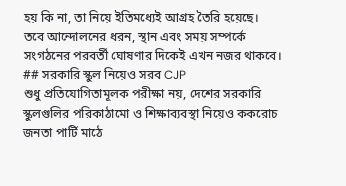হয় কি না, তা নিয়ে ইতিমধ্যেই আগ্রহ তৈরি হয়েছে।
তবে আন্দোলনের ধরন, স্থান এবং সময় সম্পর্কে সংগঠনের পরবর্তী ঘোষণার দিকেই এখন নজর থাকবে।
## সরকারি স্কুল নিয়েও সরব CJP
শুধু প্রতিযোগিতামূলক পরীক্ষা নয়, দেশের সরকারি স্কুলগুলির পরিকাঠামো ও শিক্ষাব্যবস্থা নিয়েও ককরোচ জনতা পার্টি মাঠে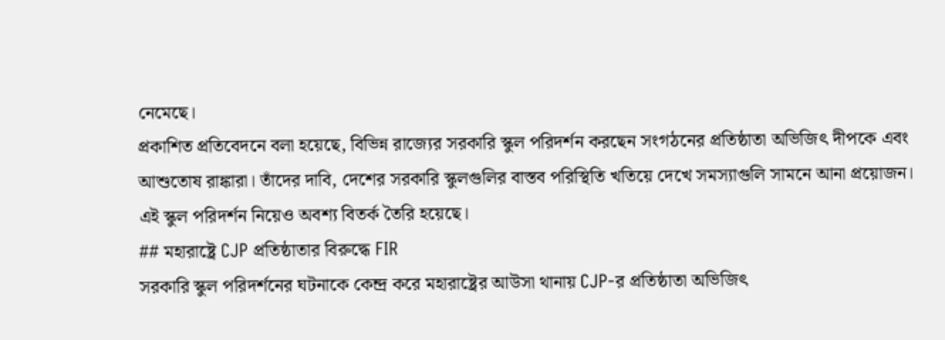নেমেছে।
প্রকাশিত প্রতিবেদনে বলা হয়েছে, বিভিন্ন রাজ্যের সরকারি স্কুল পরিদর্শন করছেন সংগঠনের প্রতিষ্ঠাতা অভিজিৎ দীপকে এবং আশুতোষ রাঙ্কারা। তাঁদের দাবি, দেশের সরকারি স্কুলগুলির বাস্তব পরিস্থিতি খতিয়ে দেখে সমস্যাগুলি সামনে আনা প্রয়োজন।
এই স্কুল পরিদর্শন নিয়েও অবশ্য বিতর্ক তৈরি হয়েছে।
## মহারাষ্ট্রে CJP প্রতিষ্ঠাতার বিরুদ্ধে FIR
সরকারি স্কুল পরিদর্শনের ঘটনাকে কেন্দ্র করে মহারাষ্ট্রের আউসা থানায় CJP-র প্রতিষ্ঠাতা অভিজিৎ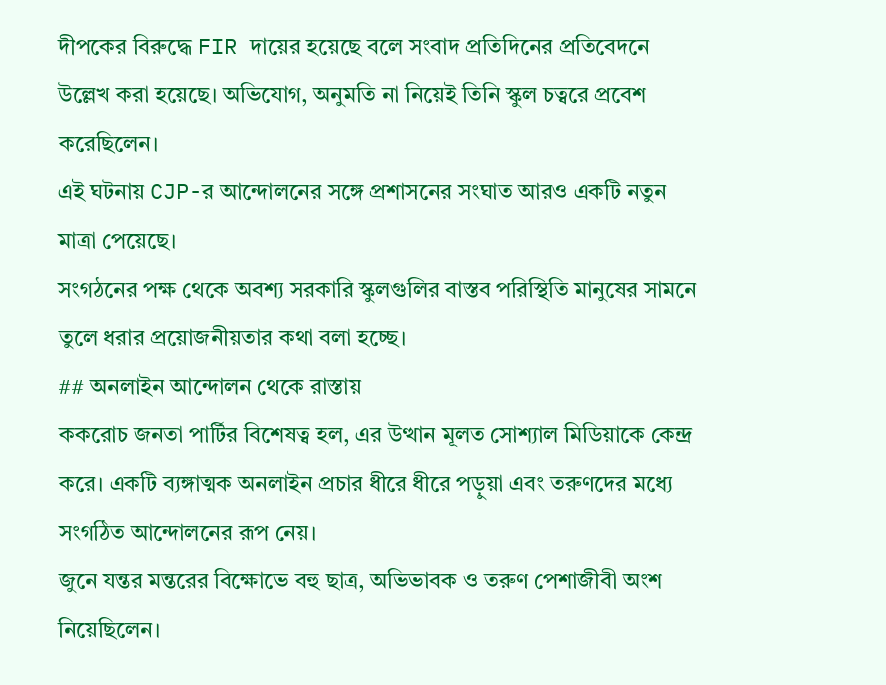দীপকের বিরুদ্ধে FIR দায়ের হয়েছে বলে সংবাদ প্রতিদিনের প্রতিবেদনে উল্লেখ করা হয়েছে। অভিযোগ, অনুমতি না নিয়েই তিনি স্কুল চত্বরে প্রবেশ করেছিলেন।
এই ঘটনায় CJP-র আন্দোলনের সঙ্গে প্রশাসনের সংঘাত আরও একটি নতুন মাত্রা পেয়েছে।
সংগঠনের পক্ষ থেকে অবশ্য সরকারি স্কুলগুলির বাস্তব পরিস্থিতি মানুষের সামনে তুলে ধরার প্রয়োজনীয়তার কথা বলা হচ্ছে।
## অনলাইন আন্দোলন থেকে রাস্তায়
ককরোচ জনতা পার্টির বিশেষত্ব হল, এর উত্থান মূলত সোশ্যাল মিডিয়াকে কেন্দ্র করে। একটি ব্যঙ্গাত্মক অনলাইন প্রচার ধীরে ধীরে পড়ুয়া এবং তরুণদের মধ্যে সংগঠিত আন্দোলনের রূপ নেয়।
জুনে যন্তর মন্তরের বিক্ষোভে বহু ছাত্র, অভিভাবক ও তরুণ পেশাজীবী অংশ নিয়েছিলেন।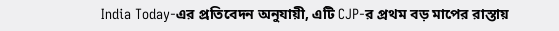India Today-এর প্রতিবেদন অনুযায়ী, এটি CJP-র প্রথম বড় মাপের রাস্তায়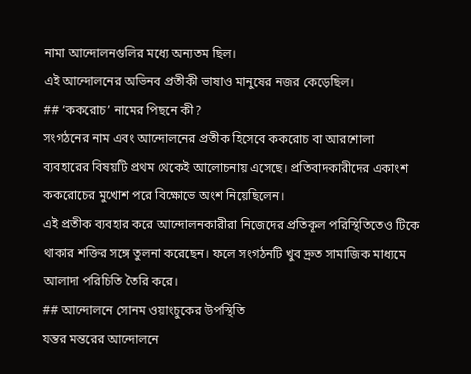নামা আন্দোলনগুলির মধ্যে অন্যতম ছিল।
এই আন্দোলনের অভিনব প্রতীকী ভাষাও মানুষের নজর কেড়েছিল।
## ‘ককরোচ’ নামের পিছনে কী?
সংগঠনের নাম এবং আন্দোলনের প্রতীক হিসেবে ককরোচ বা আরশোলা ব্যবহারের বিষয়টি প্রথম থেকেই আলোচনায় এসেছে। প্রতিবাদকারীদের একাংশ ককরোচের মুখোশ পরে বিক্ষোভে অংশ নিয়েছিলেন।
এই প্রতীক ব্যবহার করে আন্দোলনকারীরা নিজেদের প্রতিকূল পরিস্থিতিতেও টিকে থাকার শক্তির সঙ্গে তুলনা করেছেন। ফলে সংগঠনটি খুব দ্রুত সামাজিক মাধ্যমে আলাদা পরিচিতি তৈরি করে।
## আন্দোলনে সোনম ওয়াংচুকের উপস্থিতি
যন্তর মন্তরের আন্দোলনে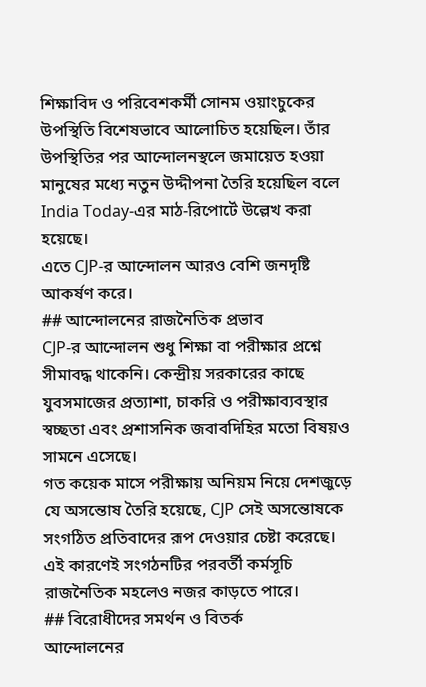শিক্ষাবিদ ও পরিবেশকর্মী সোনম ওয়াংচুকের উপস্থিতি বিশেষভাবে আলোচিত হয়েছিল। তাঁর উপস্থিতির পর আন্দোলনস্থলে জমায়েত হওয়া মানুষের মধ্যে নতুন উদ্দীপনা তৈরি হয়েছিল বলে India Today-এর মাঠ-রিপোর্টে উল্লেখ করা হয়েছে।
এতে CJP-র আন্দোলন আরও বেশি জনদৃষ্টি আকর্ষণ করে।
## আন্দোলনের রাজনৈতিক প্রভাব
CJP-র আন্দোলন শুধু শিক্ষা বা পরীক্ষার প্রশ্নে সীমাবদ্ধ থাকেনি। কেন্দ্রীয় সরকারের কাছে যুবসমাজের প্রত্যাশা, চাকরি ও পরীক্ষাব্যবস্থার স্বচ্ছতা এবং প্রশাসনিক জবাবদিহির মতো বিষয়ও সামনে এসেছে।
গত কয়েক মাসে পরীক্ষায় অনিয়ম নিয়ে দেশজুড়ে যে অসন্তোষ তৈরি হয়েছে, CJP সেই অসন্তোষকে সংগঠিত প্রতিবাদের রূপ দেওয়ার চেষ্টা করেছে।
এই কারণেই সংগঠনটির পরবর্তী কর্মসূচি রাজনৈতিক মহলেও নজর কাড়তে পারে।
## বিরোধীদের সমর্থন ও বিতর্ক
আন্দোলনের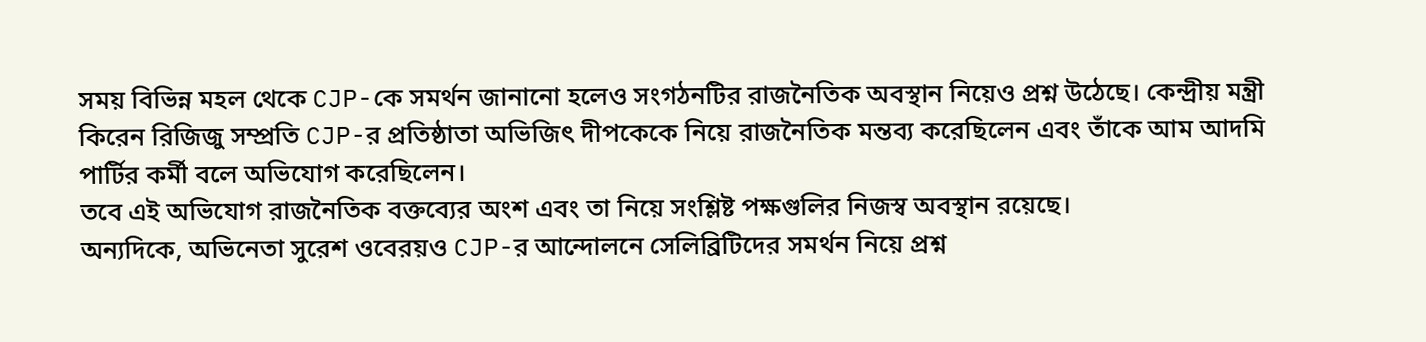সময় বিভিন্ন মহল থেকে CJP-কে সমর্থন জানানো হলেও সংগঠনটির রাজনৈতিক অবস্থান নিয়েও প্রশ্ন উঠেছে। কেন্দ্রীয় মন্ত্রী কিরেন রিজিজু সম্প্রতি CJP-র প্রতিষ্ঠাতা অভিজিৎ দীপকেকে নিয়ে রাজনৈতিক মন্তব্য করেছিলেন এবং তাঁকে আম আদমি পার্টির কর্মী বলে অভিযোগ করেছিলেন।
তবে এই অভিযোগ রাজনৈতিক বক্তব্যের অংশ এবং তা নিয়ে সংশ্লিষ্ট পক্ষগুলির নিজস্ব অবস্থান রয়েছে।
অন্যদিকে, অভিনেতা সুরেশ ওবেরয়ও CJP-র আন্দোলনে সেলিব্রিটিদের সমর্থন নিয়ে প্রশ্ন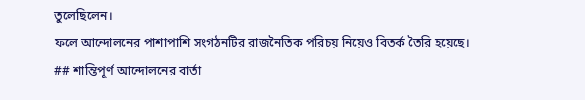তুলেছিলেন।
ফলে আন্দোলনের পাশাপাশি সংগঠনটির রাজনৈতিক পরিচয় নিয়েও বিতর্ক তৈরি হয়েছে।
## শান্তিপূর্ণ আন্দোলনের বার্তা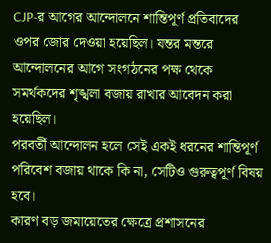CJP-র আগের আন্দোলনে শান্তিপূর্ণ প্রতিবাদের ওপর জোর দেওয়া হয়েছিল। যন্তর মন্তরে আন্দোলনের আগে সংগঠনের পক্ষ থেকে সমর্থকদের শৃঙ্খলা বজায় রাখার আবেদন করা হয়েছিল।
পরবর্তী আন্দোলন হলে সেই একই ধরনের শান্তিপূর্ণ পরিবেশ বজায় থাকে কি না, সেটিও গুরুত্বপূর্ণ বিষয় হবে।
কারণ বড় জমায়েতের ক্ষেত্রে প্রশাসনের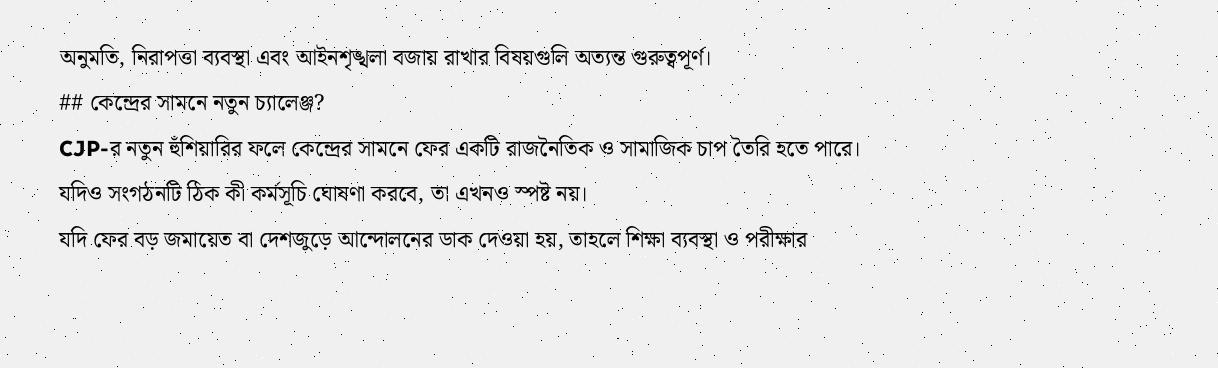অনুমতি, নিরাপত্তা ব্যবস্থা এবং আইনশৃঙ্খলা বজায় রাখার বিষয়গুলি অত্যন্ত গুরুত্বপূর্ণ।
## কেন্দ্রের সামনে নতুন চ্যালেঞ্জ?
CJP-র নতুন হুঁশিয়ারির ফলে কেন্দ্রের সামনে ফের একটি রাজনৈতিক ও সামাজিক চাপ তৈরি হতে পারে। যদিও সংগঠনটি ঠিক কী কর্মসূচি ঘোষণা করবে, তা এখনও স্পষ্ট নয়।
যদি ফের বড় জমায়েত বা দেশজুড়ে আন্দোলনের ডাক দেওয়া হয়, তাহলে শিক্ষা ব্যবস্থা ও পরীক্ষার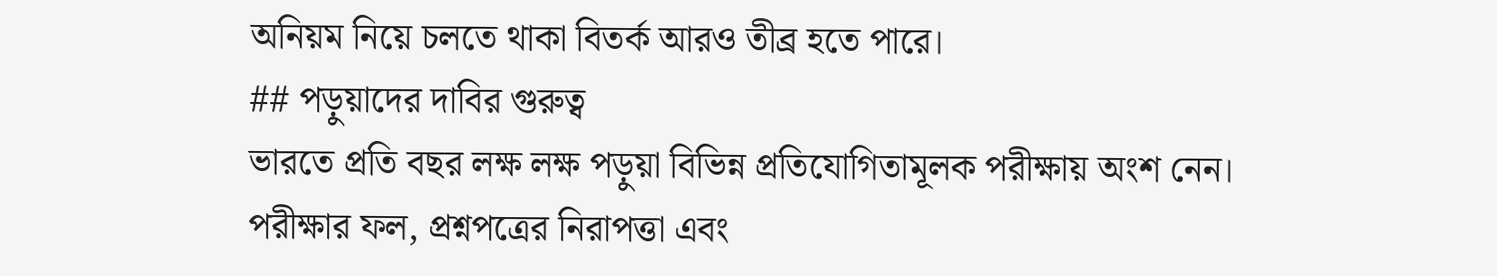অনিয়ম নিয়ে চলতে থাকা বিতর্ক আরও তীব্র হতে পারে।
## পড়ুয়াদের দাবির গুরুত্ব
ভারতে প্রতি বছর লক্ষ লক্ষ পড়ুয়া বিভিন্ন প্রতিযোগিতামূলক পরীক্ষায় অংশ নেন। পরীক্ষার ফল, প্রশ্নপত্রের নিরাপত্তা এবং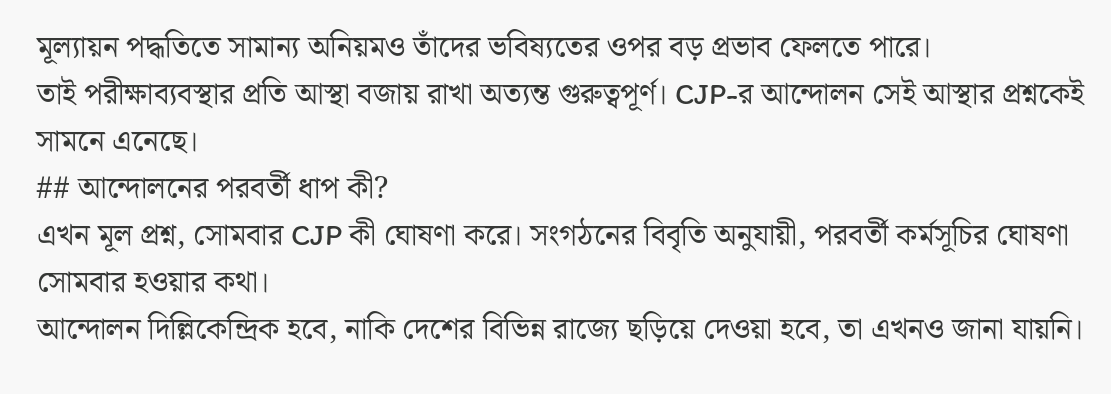মূল্যায়ন পদ্ধতিতে সামান্য অনিয়মও তাঁদের ভবিষ্যতের ওপর বড় প্রভাব ফেলতে পারে।
তাই পরীক্ষাব্যবস্থার প্রতি আস্থা বজায় রাখা অত্যন্ত গুরুত্বপূর্ণ। CJP-র আন্দোলন সেই আস্থার প্রশ্নকেই সামনে এনেছে।
## আন্দোলনের পরবর্তী ধাপ কী?
এখন মূল প্রশ্ন, সোমবার CJP কী ঘোষণা করে। সংগঠনের বিবৃতি অনুযায়ী, পরবর্তী কর্মসূচির ঘোষণা সোমবার হওয়ার কথা।
আন্দোলন দিল্লিকেন্দ্রিক হবে, নাকি দেশের বিভিন্ন রাজ্যে ছড়িয়ে দেওয়া হবে, তা এখনও জানা যায়নি।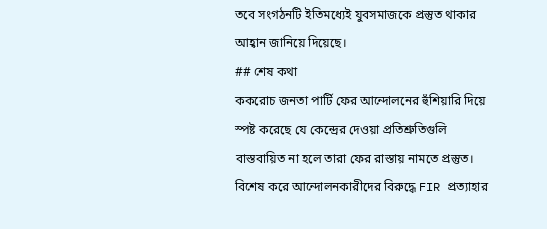তবে সংগঠনটি ইতিমধ্যেই যুবসমাজকে প্রস্তুত থাকার আহ্বান জানিয়ে দিয়েছে।
## শেষ কথা
ককরোচ জনতা পার্টি ফের আন্দোলনের হুঁশিয়ারি দিয়ে স্পষ্ট করেছে যে কেন্দ্রের দেওয়া প্রতিশ্রুতিগুলি বাস্তবায়িত না হলে তারা ফের রাস্তায় নামতে প্রস্তুত। বিশেষ করে আন্দোলনকারীদের বিরুদ্ধে FIR প্রত্যাহার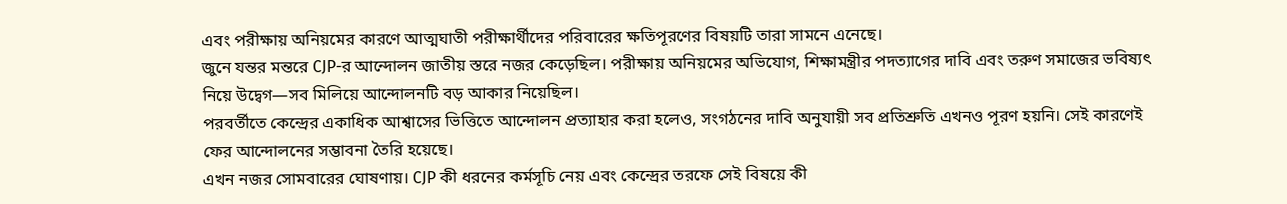এবং পরীক্ষায় অনিয়মের কারণে আত্মঘাতী পরীক্ষার্থীদের পরিবারের ক্ষতিপূরণের বিষয়টি তারা সামনে এনেছে।
জুনে যন্তর মন্তরে CJP-র আন্দোলন জাতীয় স্তরে নজর কেড়েছিল। পরীক্ষায় অনিয়মের অভিযোগ, শিক্ষামন্ত্রীর পদত্যাগের দাবি এবং তরুণ সমাজের ভবিষ্যৎ নিয়ে উদ্বেগ—সব মিলিয়ে আন্দোলনটি বড় আকার নিয়েছিল।
পরবর্তীতে কেন্দ্রের একাধিক আশ্বাসের ভিত্তিতে আন্দোলন প্রত্যাহার করা হলেও, সংগঠনের দাবি অনুযায়ী সব প্রতিশ্রুতি এখনও পূরণ হয়নি। সেই কারণেই ফের আন্দোলনের সম্ভাবনা তৈরি হয়েছে।
এখন নজর সোমবারের ঘোষণায়। CJP কী ধরনের কর্মসূচি নেয় এবং কেন্দ্রের তরফে সেই বিষয়ে কী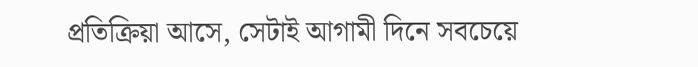প্রতিক্রিয়া আসে, সেটাই আগামী দিনে সবচেয়ে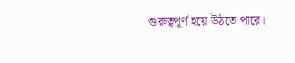গুরুত্বপূর্ণ হয়ে উঠতে পারে।